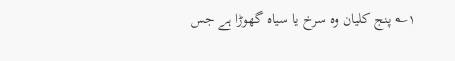۱؎ پنج کلیان وہ سرخ یا سیاہ گھوڑا ہے جس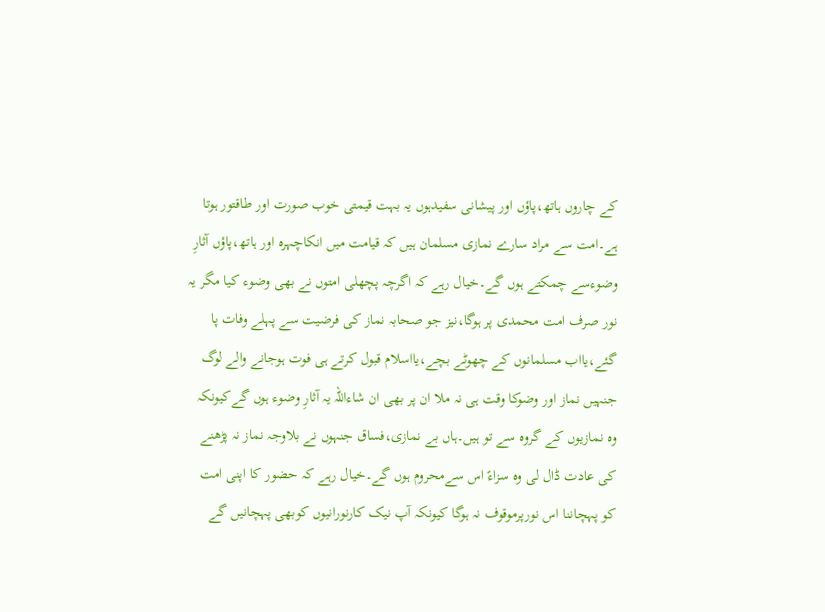کے چاروں ہاتھ،پاؤں اور پیشانی سفیدہوں یہ بہت قیمتی خوب صورت اور طاقتور ہوتا ہے۔امت سے مراد سارے نمازی مسلمان ہیں کہ قیامت میں انکاچہرہ اور ہاتھ،پاؤں آثارِ وضوءسے چمکتے ہوں گے۔خیال رہے کہ اگرچہ پچھلی امتوں نے بھی وضوء کیا مگر یہ نور صرف امت محمدی پر ہوگا،نیز جو صحابہ نماز کی فرضیت سے پہلے وفات پا گئے،یااب مسلمانوں کے چھوٹے بچے،یااسلام قبول کرتے ہی فوت ہوجانے والے لوگ جنہیں نماز اور وضوکا وقت ہی نہ ملا ان پر بھی ان شاءاللہ یہ آثارِ وضوء ہوں گےکیونکہ وہ نمازیوں کے گروہ سے تو ہیں۔ہاں بے نمازی،فساق جنہوں نے بلاوجہ نماز نہ پڑھنے کی عادت ڈال لی وہ سزاءً اس سےمحروم ہوں گے۔خیال رہے کہ حضور کا اپنی امت کو پہچاننا اس نورپرموقوف نہ ہوگا کیونکہ آپ نیک کارنورانیوں کوبھی پہچانیں گے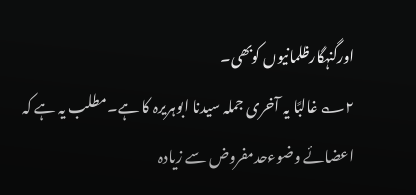اورگنہگارظلمانیوں کوبھی۔
۲؎ غالبًا یہ آخری جملہ سیدنا ابوہریرہ کا ہے۔مطلب یہ ہے کہ اعضائے وضوءحدمفروض سے زیادہ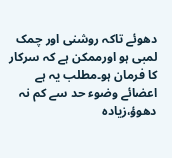دھوئے تاکہ روشنی اور چمک لمبی ہو اورممکن ہے کہ سرکار کا فرمان ہو۔مطلب یہ ہے اعضائے وضوء حد سے کم نہ دھوؤ،زیادہ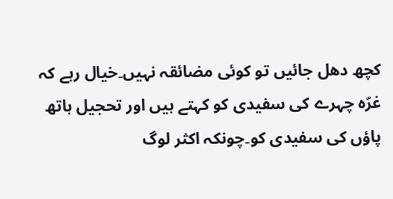کچھ دھل جائیں تو کوئی مضائقہ نہیں۔خیال رہے کہ غرّہ چہرے کی سفیدی کو کہتے ہیں اور تحجیل ہاتھ پاؤں کی سفیدی کو۔چونکہ اکثر لوگ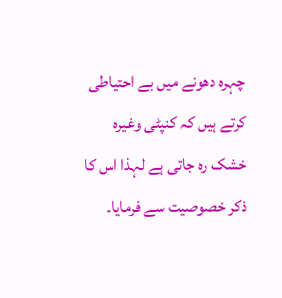چہرہ دھونے میں بے احتیاطی کرتے ہیں کہ کنپٹی وغیرہ خشک رہ جاتی ہے لہذا اس کا ذکر خصوصیت سے فرمایا۔